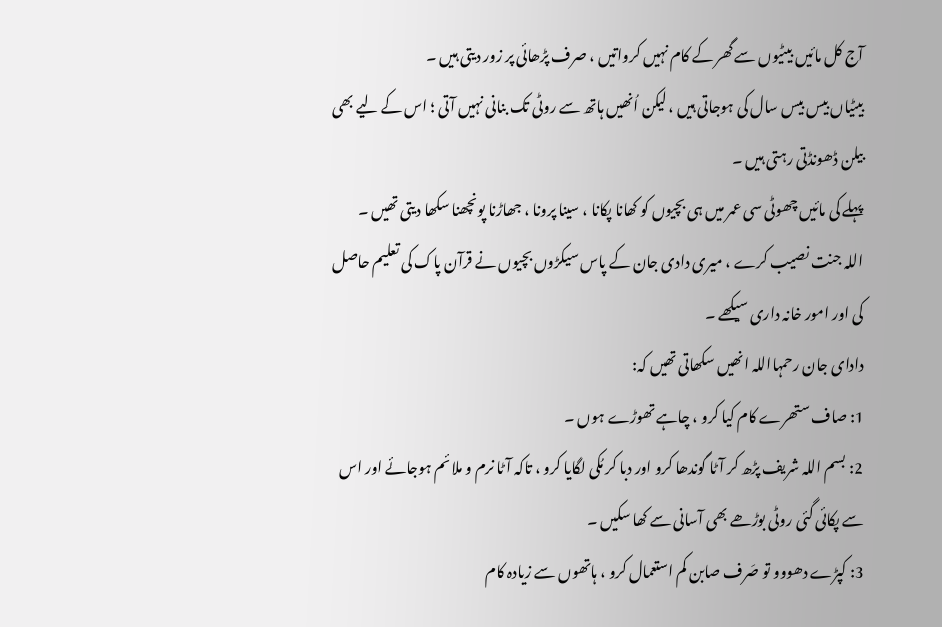آج کل مائیں بیٹیوں سے گھر کے کام نہیں کرواتیں ، صرف پڑھائی پر زور دیتی ہیں ۔
بیٹیاں بیس بیس سال کی ہوجاتی ہیں ، لیکن اُنھیں ہاتھ سے روٹی تک بنانی نہیں آتی ؛ اس کے لیے بھی بیلن ڈھونڈتی رہتی ہیں ۔
پہلے کی مائیں چھوٹی سی عمر میں ہی بچیوں کو کھانا پکانا ، سینا پرونا ، جھاڑنا پونچھنا سکھا دیتی تھیں ۔
اللہ جنت نصیب کرے ، میری دادی جان کے پاس سیکڑوں بچیوں نے قرآن پاک کی تعلیم حاصل کی اور امور خانہ داری سیکھے ۔
دادای جان رحمہااللہ انھیں سکھاتی تھیں کہ:
1: صاف ستھرے کام کیا کرو ، چاہے تھوڑے ہوں ۔
2: بسم اللہ شریف پڑھ کر آٹا گوندھا کرو اور دبا کر مُکی لگایا کرو ، تاکہ آٹا نرم و ملائم ہوجائے اور اس سے پکائی گئی روٹی بوڑھے بھی آسانی سے کھا سکیں ۔
3: کپڑے دھووو تو صَرف صابن کم استعمال کرو ، ہاتھوں سے زیادہ کام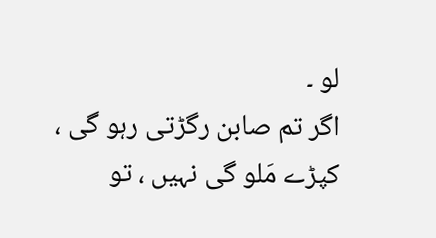لو ۔
اگر تم صابن رگڑتی رہو گی ، کپڑے مَلو گی نہیں ، تو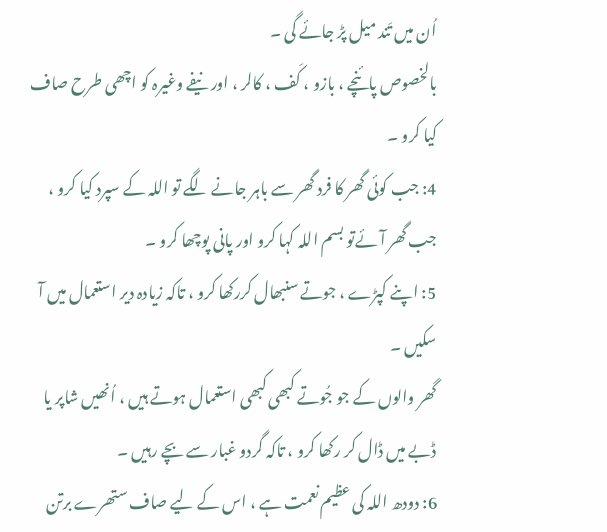اُن میں تَند میل پڑ جائے گی ۔
بالخصوص پائنچے ، بازو ، کَف ، کالر ، اور نیفے وغیرہ کو اچھی طرح صاف کیا کرو ۔
4: جب کوئی گھر کا فرد گھر سے باہر جانے لگے تو اللہ کے سپرد کیا کرو ، جب گھر آئےتو بسم اللہ کہا کرو اور پانی پوچھا کرو ۔
5: اپنے کپڑے ، جوتے سنبھال کررکھا کرو ، تاکہ زیادہ دیر استعمال میں آ سکیں ۔
گھر والوں کے جو جُوتے کبھی کبھی استعمال ہوتے ہیں ، اُنھیں شاپر یا ڈبے میں ڈال کر رکھا کرو ، تاکہ گردو غبار سے بچے رہیں ۔
6: دودھ اللہ کی عظیم نعمت ہے ، اس کے لیے صاف ستھرے برتن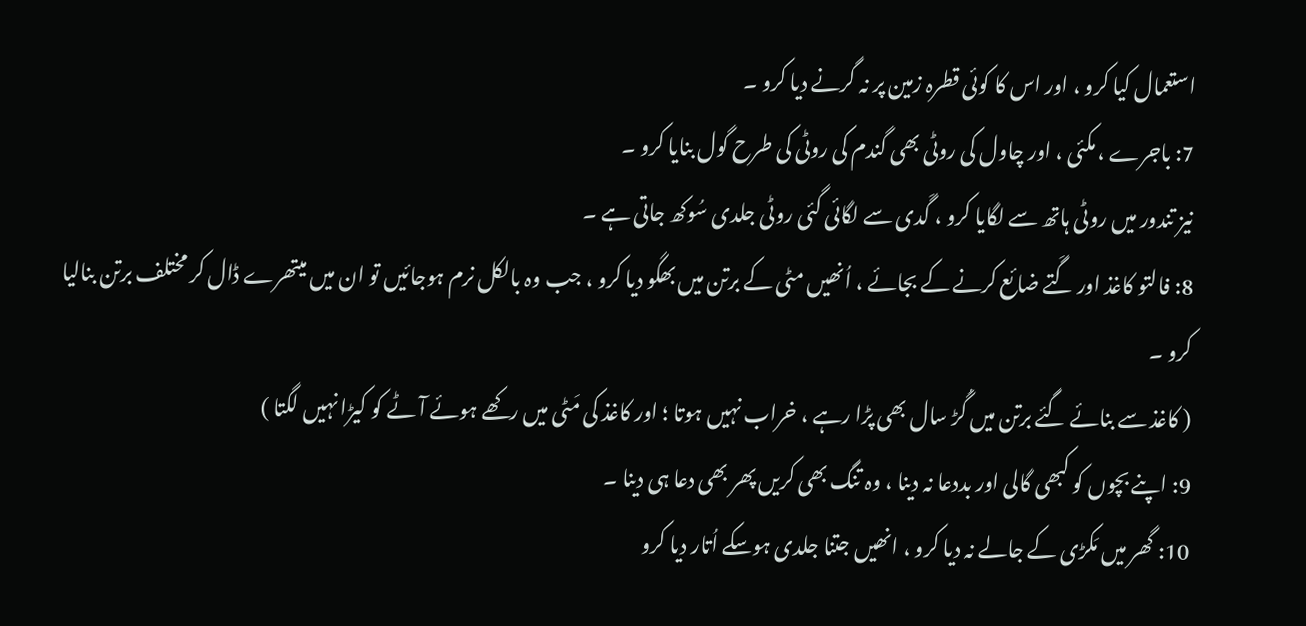استعمال کیا کرو ، اور اس کا کوئی قطرہ زمین پر نہ گرنے دیا کرو ۔
7: باجرے ، مکئی ، اور چاول کی روٹی بھی گندم کی روٹی کی طرح گول بنایا کرو ۔
نیز تندور میں روٹی ہاتھ سے لگایا کرو ، گَدی سے لگائی گئی روٹی جلدی سُوکھ جاتی ہے ۔
8: فالتو کاغذ اور گَتے ضائع کرنے کے بجائے ، اُنھیں مٹی کے برتن میں بھگو دیا کرو ، جب وہ بالکل نرم ہوجائیں تو ان میں میتھرے ڈال کر مختلف برتن بنالیا کرو ۔
( کاغذ سے بنائے گئے برتن میں گُڑ سال بھی پڑا رہے ، خراب نہیں ہوتا ؛ اور کاغذ کی مَٹی میں رکھے ہوئے آٹے کو کیڑا نہیں لگتا )
9: اپنے بچوں کو کبھی گالی اور بددعا نہ دینا ، وہ تنگ بھی کریں پھر بھی دعا ہی دینا ۔
10: گھر میں مَکڑی کے جالے نہ دیا کرو ، انھیں جتنا جلدی ہوسکے اُتار دیا کرو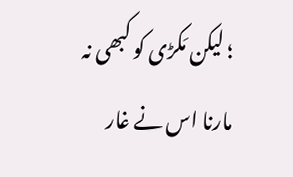؛ لیکن مَکڑی کو کبھی نہ مارنا اس نے غار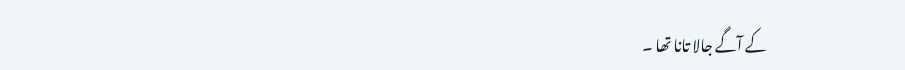کے آگے جالا تانا تھا ۔